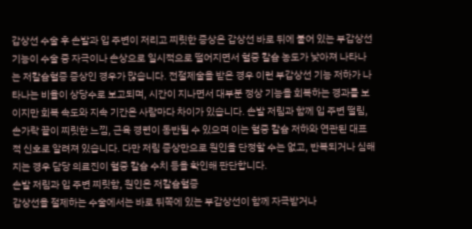갑상선 수술 후 손발과 입 주변이 저리고 찌릿한 증상은 갑상선 바로 뒤에 붙어 있는 부갑상선 기능이 수술 중 자극이나 손상으로 일시적으로 떨어지면서 혈중 칼슘 농도가 낮아져 나타나는 저칼슘혈증 증상인 경우가 많습니다. 전절제술을 받은 경우 이런 부갑상선 기능 저하가 나타나는 비율이 상당수로 보고되며, 시간이 지나면서 대부분 정상 기능을 회복하는 경과를 보이지만 회복 속도와 지속 기간은 사람마다 차이가 있습니다. 손발 저림과 함께 입 주변 떨림, 손가락 끝이 찌릿한 느낌, 근육 경련이 동반될 수 있으며 이는 혈중 칼슘 저하와 연관된 대표적 신호로 알려져 있습니다. 다만 저림 증상만으로 원인을 단정할 수는 없고, 반복되거나 심해지는 경우 담당 의료진이 혈중 칼슘 수치 등을 확인해 판단합니다.
손발 저림과 입 주변 찌릿함, 원인은 저칼슘혈증
갑상선을 절제하는 수술에서는 바로 뒤쪽에 있는 부갑상선이 함께 자극받거나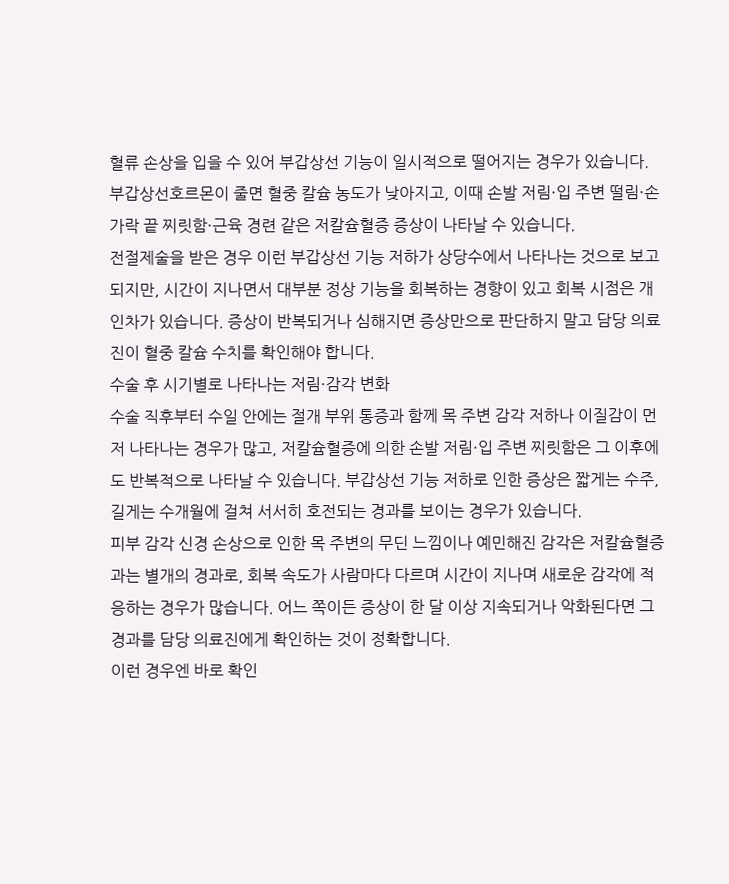혈류 손상을 입을 수 있어 부갑상선 기능이 일시적으로 떨어지는 경우가 있습니다. 부갑상선호르몬이 줄면 혈중 칼슘 농도가 낮아지고, 이때 손발 저림·입 주변 떨림·손가락 끝 찌릿함·근육 경련 같은 저칼슘혈증 증상이 나타날 수 있습니다.
전절제술을 받은 경우 이런 부갑상선 기능 저하가 상당수에서 나타나는 것으로 보고되지만, 시간이 지나면서 대부분 정상 기능을 회복하는 경향이 있고 회복 시점은 개인차가 있습니다. 증상이 반복되거나 심해지면 증상만으로 판단하지 말고 담당 의료진이 혈중 칼슘 수치를 확인해야 합니다.
수술 후 시기별로 나타나는 저림·감각 변화
수술 직후부터 수일 안에는 절개 부위 통증과 함께 목 주변 감각 저하나 이질감이 먼저 나타나는 경우가 많고, 저칼슘혈증에 의한 손발 저림·입 주변 찌릿함은 그 이후에도 반복적으로 나타날 수 있습니다. 부갑상선 기능 저하로 인한 증상은 짧게는 수주, 길게는 수개월에 걸쳐 서서히 호전되는 경과를 보이는 경우가 있습니다.
피부 감각 신경 손상으로 인한 목 주변의 무딘 느낌이나 예민해진 감각은 저칼슘혈증과는 별개의 경과로, 회복 속도가 사람마다 다르며 시간이 지나며 새로운 감각에 적응하는 경우가 많습니다. 어느 쪽이든 증상이 한 달 이상 지속되거나 악화된다면 그 경과를 담당 의료진에게 확인하는 것이 정확합니다.
이런 경우엔 바로 확인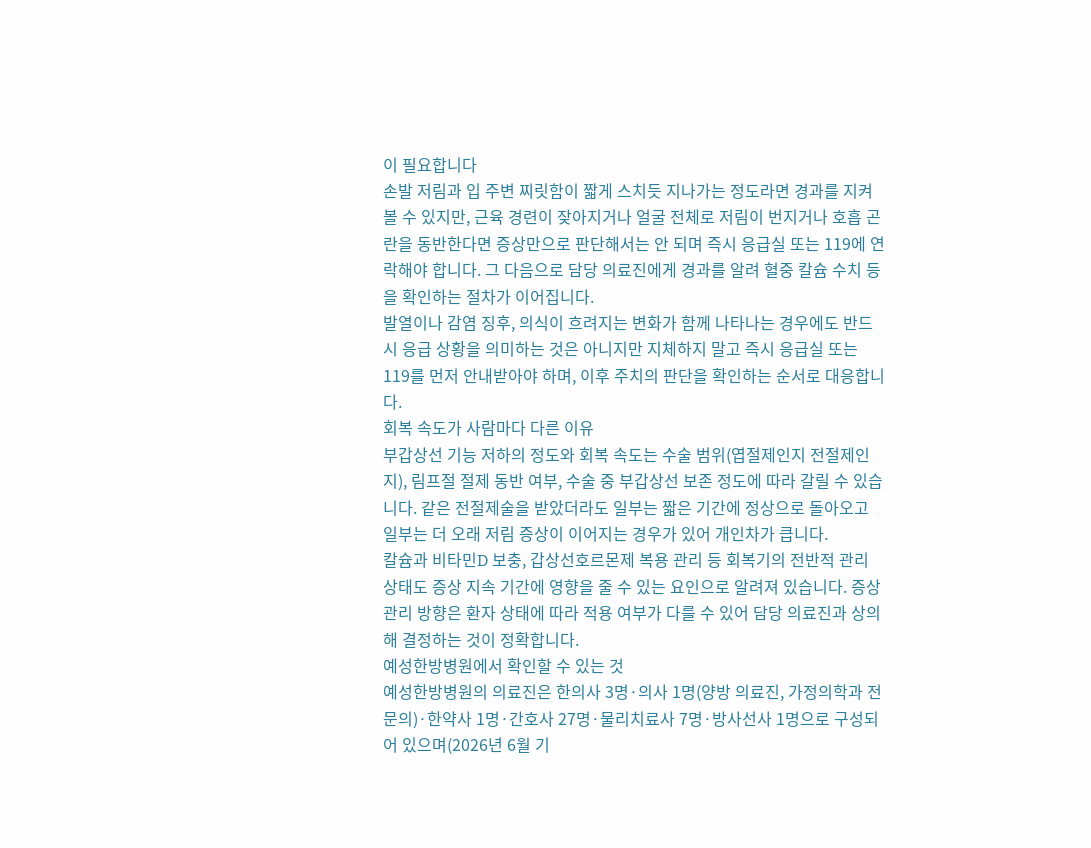이 필요합니다
손발 저림과 입 주변 찌릿함이 짧게 스치듯 지나가는 정도라면 경과를 지켜볼 수 있지만, 근육 경련이 잦아지거나 얼굴 전체로 저림이 번지거나 호흡 곤란을 동반한다면 증상만으로 판단해서는 안 되며 즉시 응급실 또는 119에 연락해야 합니다. 그 다음으로 담당 의료진에게 경과를 알려 혈중 칼슘 수치 등을 확인하는 절차가 이어집니다.
발열이나 감염 징후, 의식이 흐려지는 변화가 함께 나타나는 경우에도 반드시 응급 상황을 의미하는 것은 아니지만 지체하지 말고 즉시 응급실 또는 119를 먼저 안내받아야 하며, 이후 주치의 판단을 확인하는 순서로 대응합니다.
회복 속도가 사람마다 다른 이유
부갑상선 기능 저하의 정도와 회복 속도는 수술 범위(엽절제인지 전절제인지), 림프절 절제 동반 여부, 수술 중 부갑상선 보존 정도에 따라 갈릴 수 있습니다. 같은 전절제술을 받았더라도 일부는 짧은 기간에 정상으로 돌아오고 일부는 더 오래 저림 증상이 이어지는 경우가 있어 개인차가 큽니다.
칼슘과 비타민D 보충, 갑상선호르몬제 복용 관리 등 회복기의 전반적 관리 상태도 증상 지속 기간에 영향을 줄 수 있는 요인으로 알려져 있습니다. 증상 관리 방향은 환자 상태에 따라 적용 여부가 다를 수 있어 담당 의료진과 상의해 결정하는 것이 정확합니다.
예성한방병원에서 확인할 수 있는 것
예성한방병원의 의료진은 한의사 3명·의사 1명(양방 의료진, 가정의학과 전문의)·한약사 1명·간호사 27명·물리치료사 7명·방사선사 1명으로 구성되어 있으며(2026년 6월 기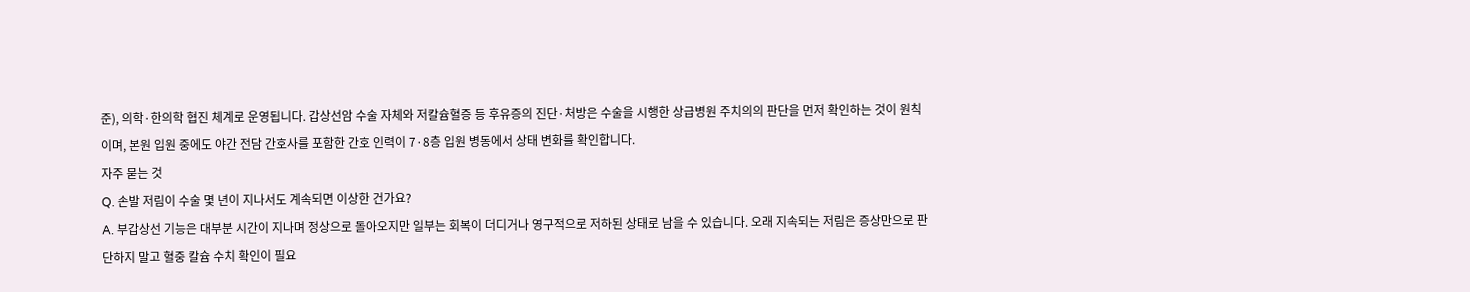준), 의학·한의학 협진 체계로 운영됩니다. 갑상선암 수술 자체와 저칼슘혈증 등 후유증의 진단·처방은 수술을 시행한 상급병원 주치의의 판단을 먼저 확인하는 것이 원칙이며, 본원 입원 중에도 야간 전담 간호사를 포함한 간호 인력이 7·8층 입원 병동에서 상태 변화를 확인합니다.
자주 묻는 것
Q. 손발 저림이 수술 몇 년이 지나서도 계속되면 이상한 건가요?
A. 부갑상선 기능은 대부분 시간이 지나며 정상으로 돌아오지만 일부는 회복이 더디거나 영구적으로 저하된 상태로 남을 수 있습니다. 오래 지속되는 저림은 증상만으로 판단하지 말고 혈중 칼슘 수치 확인이 필요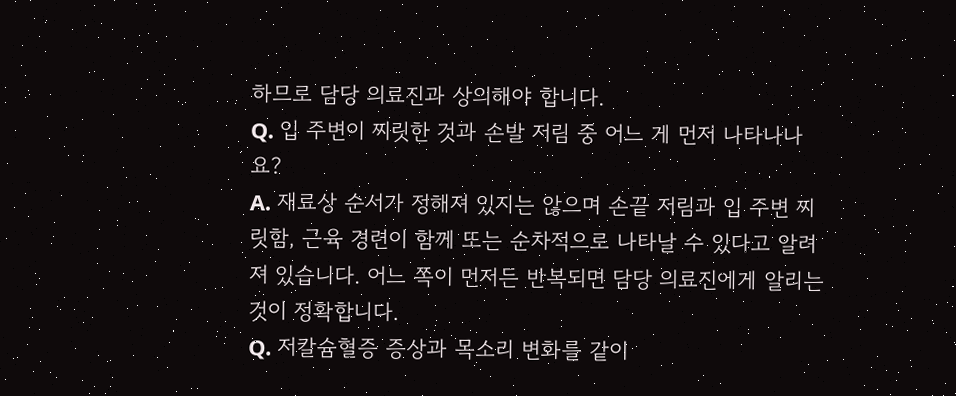하므로 담당 의료진과 상의해야 합니다.
Q. 입 주변이 찌릿한 것과 손발 저림 중 어느 게 먼저 나타나나요?
A. 재료상 순서가 정해져 있지는 않으며 손끝 저림과 입 주변 찌릿함, 근육 경련이 함께 또는 순차적으로 나타날 수 있다고 알려져 있습니다. 어느 쪽이 먼저든 반복되면 담당 의료진에게 알리는 것이 정확합니다.
Q. 저칼슘혈증 증상과 목소리 변화를 같이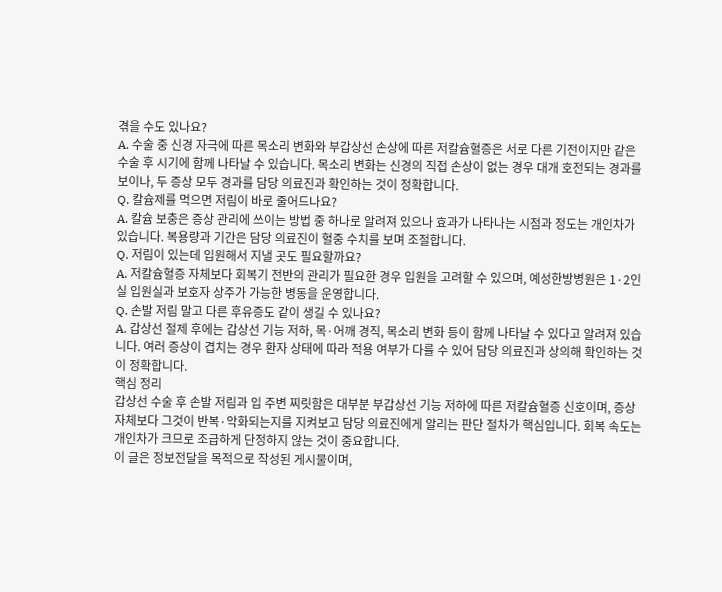겪을 수도 있나요?
A. 수술 중 신경 자극에 따른 목소리 변화와 부갑상선 손상에 따른 저칼슘혈증은 서로 다른 기전이지만 같은 수술 후 시기에 함께 나타날 수 있습니다. 목소리 변화는 신경의 직접 손상이 없는 경우 대개 호전되는 경과를 보이나, 두 증상 모두 경과를 담당 의료진과 확인하는 것이 정확합니다.
Q. 칼슘제를 먹으면 저림이 바로 줄어드나요?
A. 칼슘 보충은 증상 관리에 쓰이는 방법 중 하나로 알려져 있으나 효과가 나타나는 시점과 정도는 개인차가 있습니다. 복용량과 기간은 담당 의료진이 혈중 수치를 보며 조절합니다.
Q. 저림이 있는데 입원해서 지낼 곳도 필요할까요?
A. 저칼슘혈증 자체보다 회복기 전반의 관리가 필요한 경우 입원을 고려할 수 있으며, 예성한방병원은 1·2인실 입원실과 보호자 상주가 가능한 병동을 운영합니다.
Q. 손발 저림 말고 다른 후유증도 같이 생길 수 있나요?
A. 갑상선 절제 후에는 갑상선 기능 저하, 목·어깨 경직, 목소리 변화 등이 함께 나타날 수 있다고 알려져 있습니다. 여러 증상이 겹치는 경우 환자 상태에 따라 적용 여부가 다를 수 있어 담당 의료진과 상의해 확인하는 것이 정확합니다.
핵심 정리
갑상선 수술 후 손발 저림과 입 주변 찌릿함은 대부분 부갑상선 기능 저하에 따른 저칼슘혈증 신호이며, 증상 자체보다 그것이 반복·악화되는지를 지켜보고 담당 의료진에게 알리는 판단 절차가 핵심입니다. 회복 속도는 개인차가 크므로 조급하게 단정하지 않는 것이 중요합니다.
이 글은 정보전달을 목적으로 작성된 게시물이며,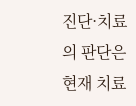진단·치료의 판단은 현재 치료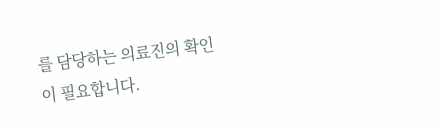를 담당하는 의료진의 확인이 필요합니다.